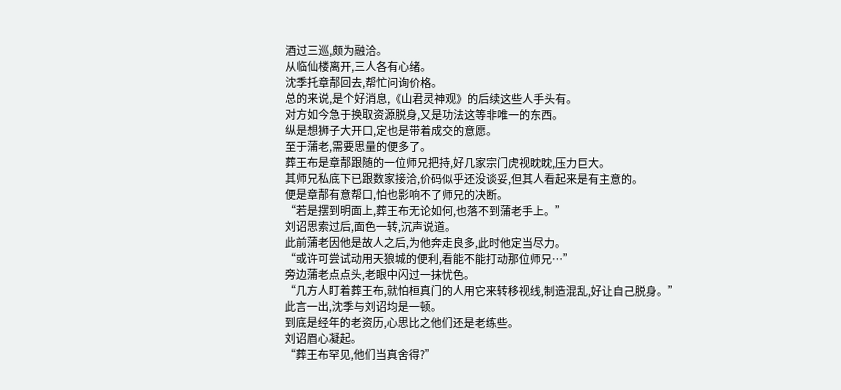酒过三巡,颇为融洽。
从临仙楼离开,三人各有心绪。
沈季托章郬回去,帮忙问询价格。
总的来说,是个好消息,《山君灵神观》的后续这些人手头有。
对方如今急于换取资源脱身,又是功法这等非唯一的东西。
纵是想狮子大开口,定也是带着成交的意愿。
至于蒲老,需要思量的便多了。
葬王布是章郬跟随的一位师兄把持,好几家宗门虎视眈眈,压力巨大。
其师兄私底下已跟数家接洽,价码似乎还没谈妥,但其人看起来是有主意的。
便是章郬有意帮口,怕也影响不了师兄的决断。
“若是摆到明面上,葬王布无论如何,也落不到蒲老手上。”
刘诏思索过后,面色一转,沉声说道。
此前蒲老因他是故人之后,为他奔走良多,此时他定当尽力。
“或许可尝试动用天狼城的便利,看能不能打动那位师兄…”
旁边蒲老点点头,老眼中闪过一抹忧色。
“几方人盯着葬王布,就怕桓真门的人用它来转移视线,制造混乱,好让自己脱身。”
此言一出,沈季与刘诏均是一顿。
到底是经年的老资历,心思比之他们还是老练些。
刘诏眉心凝起。
“葬王布罕见,他们当真舍得?”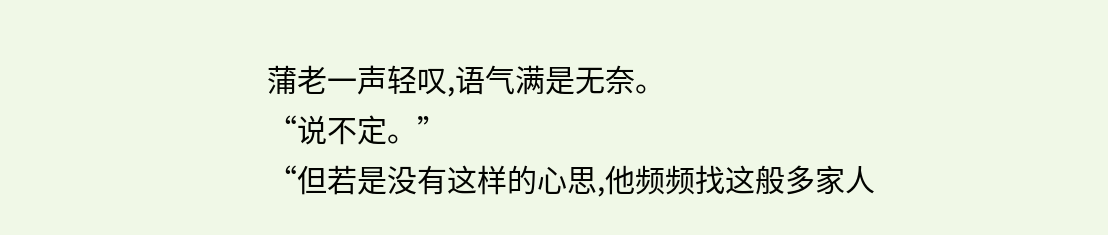蒲老一声轻叹,语气满是无奈。
“说不定。”
“但若是没有这样的心思,他频频找这般多家人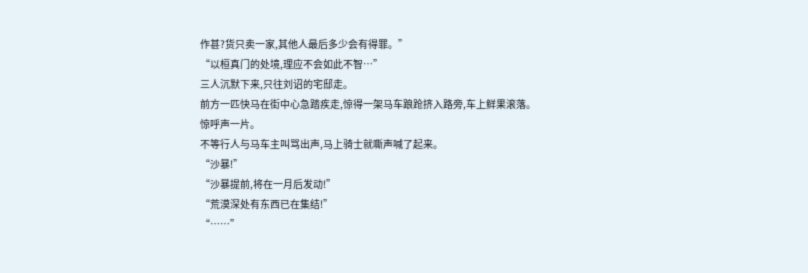作甚?货只卖一家,其他人最后多少会有得罪。”
“以桓真门的处境,理应不会如此不智…”
三人沉默下来,只往刘诏的宅邸走。
前方一匹快马在街中心急踏疾走,惊得一架马车踉跄挤入路旁,车上鲜果滚落。
惊呼声一片。
不等行人与马车主叫骂出声,马上骑士就嘶声喊了起来。
“沙暴!”
“沙暴提前,将在一月后发动!”
“荒漠深处有东西已在集结!”
“……”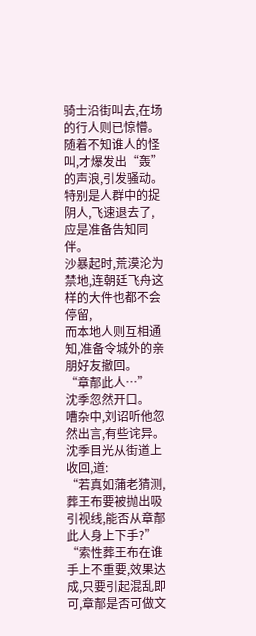骑士沿街叫去,在场的行人则已惊懵。
随着不知谁人的怪叫,才爆发出“轰”的声浪,引发骚动。
特别是人群中的捉阴人,飞速退去了,应是准备告知同伴。
沙暴起时,荒漠沦为禁地,连朝廷飞舟这样的大件也都不会停留,
而本地人则互相通知,准备令城外的亲朋好友撤回。
“章郬此人…”
沈季忽然开口。
嘈杂中,刘诏听他忽然出言,有些诧异。
沈季目光从街道上收回,道:
“若真如蒲老猜测,葬王布要被抛出吸引视线,能否从章郬此人身上下手?”
“索性葬王布在谁手上不重要,效果达成,只要引起混乱即可,章郬是否可做文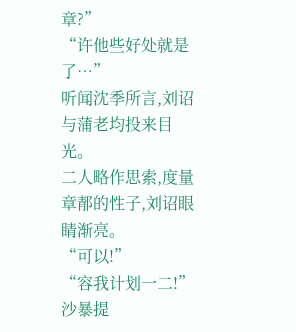章?”
“许他些好处就是了…”
听闻沈季所言,刘诏与蒲老均投来目光。
二人略作思索,度量章郬的性子,刘诏眼睛渐亮。
“可以!”
“容我计划一二!”
沙暴提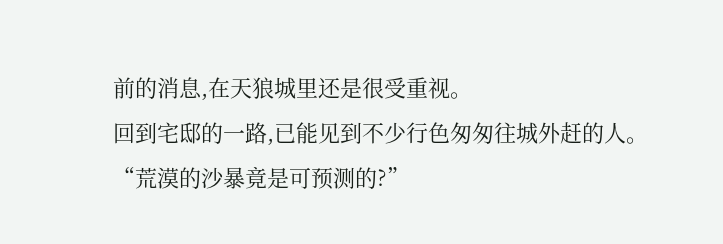前的消息,在天狼城里还是很受重视。
回到宅邸的一路,已能见到不少行色匆匆往城外赶的人。
“荒漠的沙暴竟是可预测的?”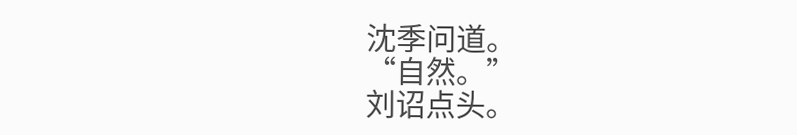沈季问道。
“自然。”
刘诏点头。